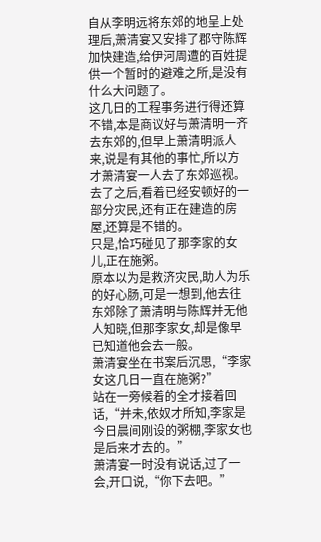自从李明远将东郊的地呈上处理后,萧清宴又安排了郡守陈辉加快建造,给伊河周遭的百姓提供一个暂时的避难之所,是没有什么大问题了。
这几日的工程事务进行得还算不错,本是商议好与萧清明一齐去东郊的,但早上萧清明派人来,说是有其他的事忙,所以方才萧清宴一人去了东郊巡视。
去了之后,看着已经安顿好的一部分灾民,还有正在建造的房屋,还算是不错的。
只是,恰巧碰见了那李家的女儿,正在施粥。
原本以为是救济灾民,助人为乐的好心肠,可是一想到,他去往东郊除了萧清明与陈辉并无他人知晓,但那李家女,却是像早已知道他会去一般。
萧清宴坐在书案后沉思,“李家女这几日一直在施粥?”
站在一旁候着的全才接着回话,“并未,依奴才所知,李家是今日晨间刚设的粥棚,李家女也是后来才去的。”
萧清宴一时没有说话,过了一会,开口说,“你下去吧。”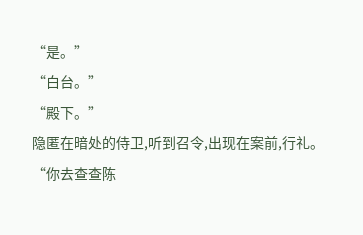“是。”
“白台。”
“殿下。”
隐匿在暗处的侍卫,听到召令,出现在案前,行礼。
“你去查查陈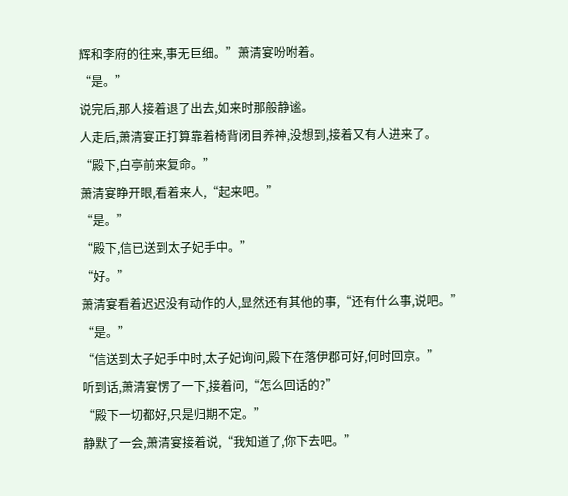辉和李府的往来,事无巨细。”萧清宴吩咐着。
“是。”
说完后,那人接着退了出去,如来时那般静谧。
人走后,萧清宴正打算靠着椅背闭目养神,没想到,接着又有人进来了。
“殿下,白亭前来复命。”
萧清宴睁开眼,看着来人,“起来吧。”
“是。”
“殿下,信已送到太子妃手中。”
“好。”
萧清宴看着迟迟没有动作的人,显然还有其他的事,“还有什么事,说吧。”
“是。”
“信送到太子妃手中时,太子妃询问,殿下在落伊郡可好,何时回京。”
听到话,萧清宴愣了一下,接着问,“怎么回话的?”
“殿下一切都好,只是归期不定。”
静默了一会,萧清宴接着说,“我知道了,你下去吧。”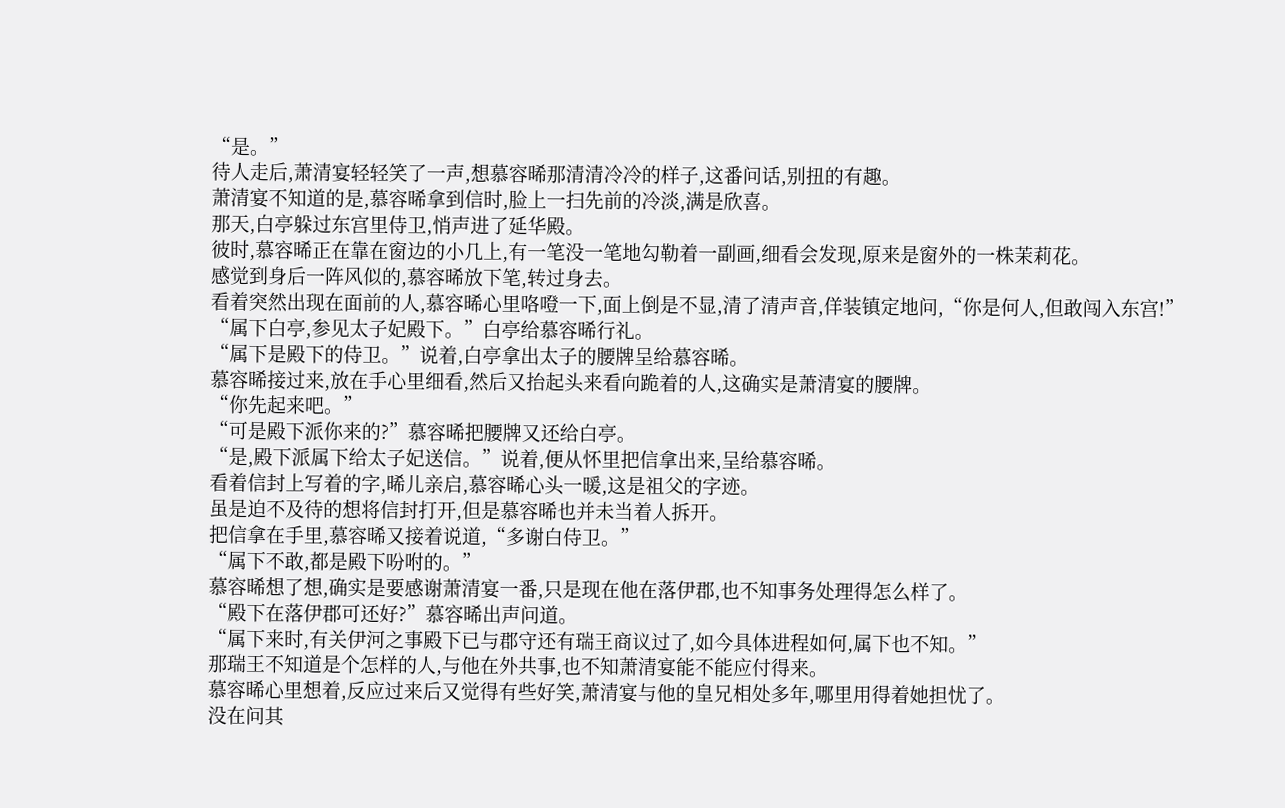“是。”
待人走后,萧清宴轻轻笑了一声,想慕容晞那清清冷冷的样子,这番问话,别扭的有趣。
萧清宴不知道的是,慕容晞拿到信时,脸上一扫先前的冷淡,满是欣喜。
那天,白亭躲过东宫里侍卫,悄声进了延华殿。
彼时,慕容晞正在靠在窗边的小几上,有一笔没一笔地勾勒着一副画,细看会发现,原来是窗外的一株茉莉花。
感觉到身后一阵风似的,慕容晞放下笔,转过身去。
看着突然出现在面前的人,慕容晞心里咯噔一下,面上倒是不显,清了清声音,佯装镇定地问,“你是何人,但敢闯入东宫!”
“属下白亭,参见太子妃殿下。”白亭给慕容晞行礼。
“属下是殿下的侍卫。”说着,白亭拿出太子的腰牌呈给慕容晞。
慕容晞接过来,放在手心里细看,然后又抬起头来看向跪着的人,这确实是萧清宴的腰牌。
“你先起来吧。”
“可是殿下派你来的?”慕容晞把腰牌又还给白亭。
“是,殿下派属下给太子妃送信。”说着,便从怀里把信拿出来,呈给慕容晞。
看着信封上写着的字,晞儿亲启,慕容晞心头一暖,这是祖父的字迹。
虽是迫不及待的想将信封打开,但是慕容晞也并未当着人拆开。
把信拿在手里,慕容晞又接着说道,“多谢白侍卫。”
“属下不敢,都是殿下吩咐的。”
慕容晞想了想,确实是要感谢萧清宴一番,只是现在他在落伊郡,也不知事务处理得怎么样了。
“殿下在落伊郡可还好?”慕容晞出声问道。
“属下来时,有关伊河之事殿下已与郡守还有瑞王商议过了,如今具体进程如何,属下也不知。”
那瑞王不知道是个怎样的人,与他在外共事,也不知萧清宴能不能应付得来。
慕容晞心里想着,反应过来后又觉得有些好笑,萧清宴与他的皇兄相处多年,哪里用得着她担忧了。
没在问其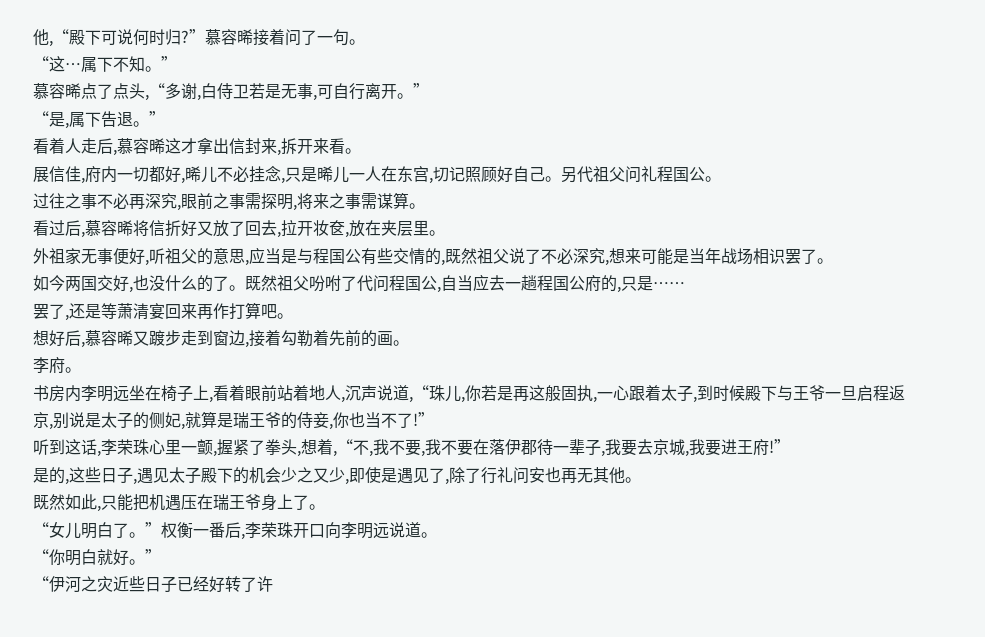他,“殿下可说何时归?”慕容晞接着问了一句。
“这…属下不知。”
慕容晞点了点头,“多谢,白侍卫若是无事,可自行离开。”
“是,属下告退。”
看着人走后,慕容晞这才拿出信封来,拆开来看。
展信佳,府内一切都好,晞儿不必挂念,只是晞儿一人在东宫,切记照顾好自己。另代祖父问礼程国公。
过往之事不必再深究,眼前之事需探明,将来之事需谋算。
看过后,慕容晞将信折好又放了回去,拉开妆奁,放在夹层里。
外祖家无事便好,听祖父的意思,应当是与程国公有些交情的,既然祖父说了不必深究,想来可能是当年战场相识罢了。
如今两国交好,也没什么的了。既然祖父吩咐了代问程国公,自当应去一趟程国公府的,只是……
罢了,还是等萧清宴回来再作打算吧。
想好后,慕容晞又踱步走到窗边,接着勾勒着先前的画。
李府。
书房内李明远坐在椅子上,看着眼前站着地人,沉声说道,“珠儿,你若是再这般固执,一心跟着太子,到时候殿下与王爷一旦启程返京,别说是太子的侧妃,就算是瑞王爷的侍妾,你也当不了!”
听到这话,李荣珠心里一颤,握紧了拳头,想着,“不,我不要,我不要在落伊郡待一辈子,我要去京城,我要进王府!”
是的,这些日子,遇见太子殿下的机会少之又少,即使是遇见了,除了行礼问安也再无其他。
既然如此,只能把机遇压在瑞王爷身上了。
“女儿明白了。”权衡一番后,李荣珠开口向李明远说道。
“你明白就好。”
“伊河之灾近些日子已经好转了许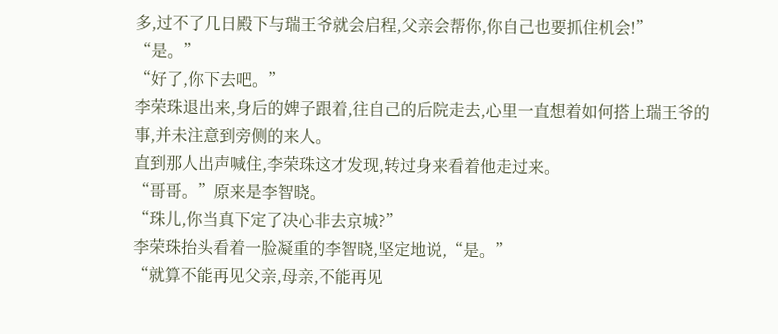多,过不了几日殿下与瑞王爷就会启程,父亲会帮你,你自己也要抓住机会!”
“是。”
“好了,你下去吧。”
李荣珠退出来,身后的婢子跟着,往自己的后院走去,心里一直想着如何搭上瑞王爷的事,并未注意到旁侧的来人。
直到那人出声喊住,李荣珠这才发现,转过身来看着他走过来。
“哥哥。”原来是李智晓。
“珠儿,你当真下定了决心非去京城?”
李荣珠抬头看着一脸凝重的李智晓,坚定地说,“是。”
“就算不能再见父亲,母亲,不能再见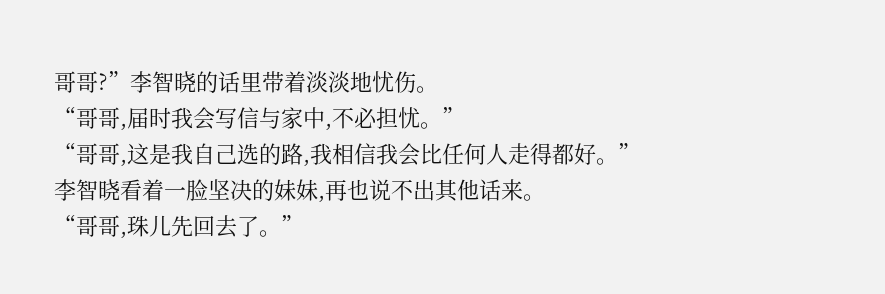哥哥?”李智晓的话里带着淡淡地忧伤。
“哥哥,届时我会写信与家中,不必担忧。”
“哥哥,这是我自己选的路,我相信我会比任何人走得都好。”
李智晓看着一脸坚决的妹妹,再也说不出其他话来。
“哥哥,珠儿先回去了。”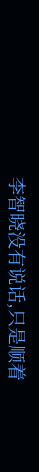李智晓没有说话,只是顺着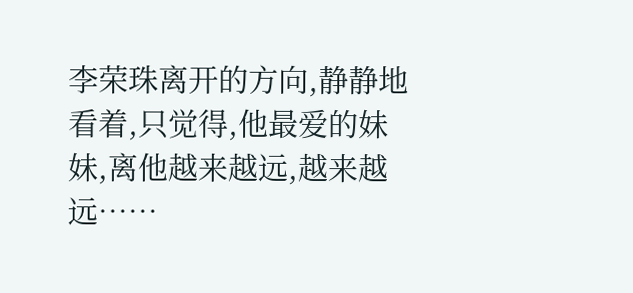李荣珠离开的方向,静静地看着,只觉得,他最爱的妹妹,离他越来越远,越来越远……